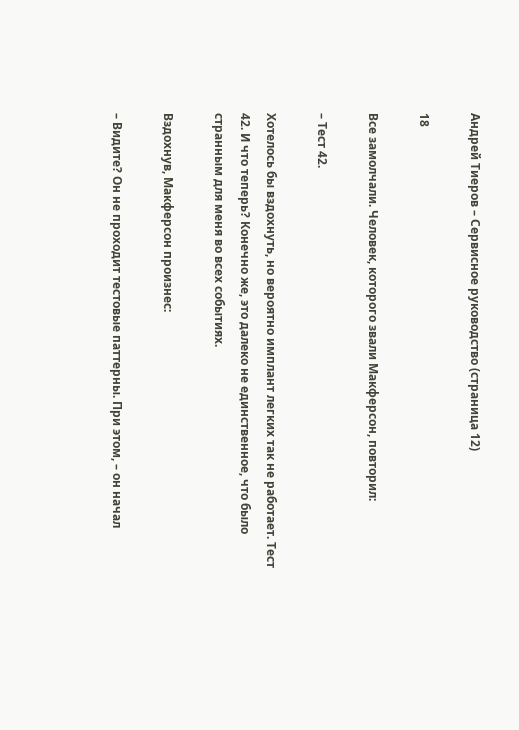Андрей Тиеров – Сервисное руководство (страница 12)

18

Все замолчали. Человек, которого звали Макферсон, повторил:

– Тест 42.

Хотелось бы вздохнуть, но вероятно имплант легких так не работает. Тест 42. И что теперь? Конечно же, это далеко не единственное, что было странным для меня во всех событиях.

Вздохнув, Макферсон произнес:

– Видите? Он не проходит тестовые паттерны. При этом, – он начал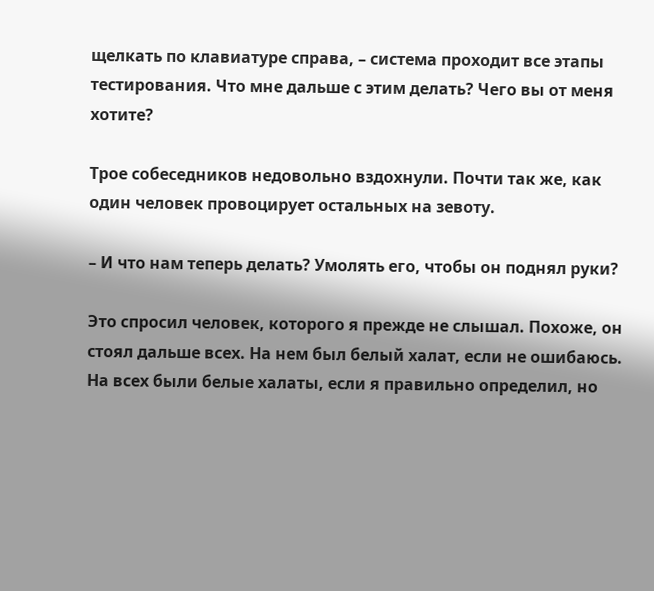щелкать по клавиатуре справа, – система проходит все этапы тестирования. Что мне дальше с этим делать? Чего вы от меня хотите?

Трое собеседников недовольно вздохнули. Почти так же, как один человек провоцирует остальных на зевоту.

– И что нам теперь делать? Умолять его, чтобы он поднял руки?

Это спросил человек, которого я прежде не слышал. Похоже, он стоял дальше всех. На нем был белый халат, если не ошибаюсь. На всех были белые халаты, если я правильно определил, но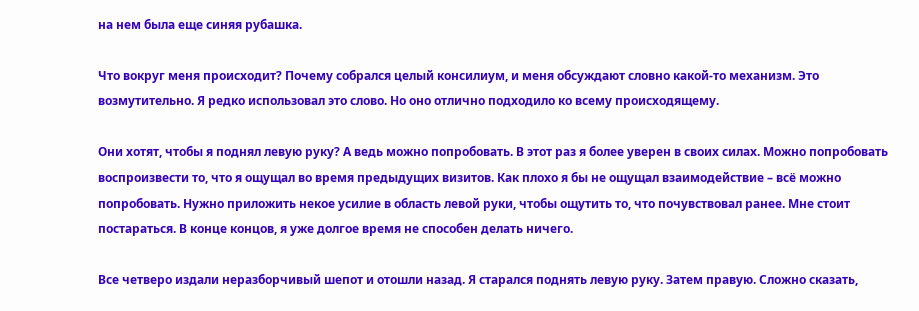на нем была еще синяя рубашка.

Что вокруг меня происходит? Почему собрался целый консилиум, и меня обсуждают словно какой-то механизм. Это возмутительно. Я редко использовал это слово. Но оно отлично подходило ко всему происходящему.

Они хотят, чтобы я поднял левую руку? А ведь можно попробовать. В этот раз я более уверен в своих силах. Можно попробовать воспроизвести то, что я ощущал во время предыдущих визитов. Как плохо я бы не ощущал взаимодействие – всё можно попробовать. Нужно приложить некое усилие в область левой руки, чтобы ощутить то, что почувствовал ранее. Мне стоит постараться. В конце концов, я уже долгое время не способен делать ничего.

Все четверо издали неразборчивый шепот и отошли назад. Я старался поднять левую руку. Затем правую. Сложно сказать,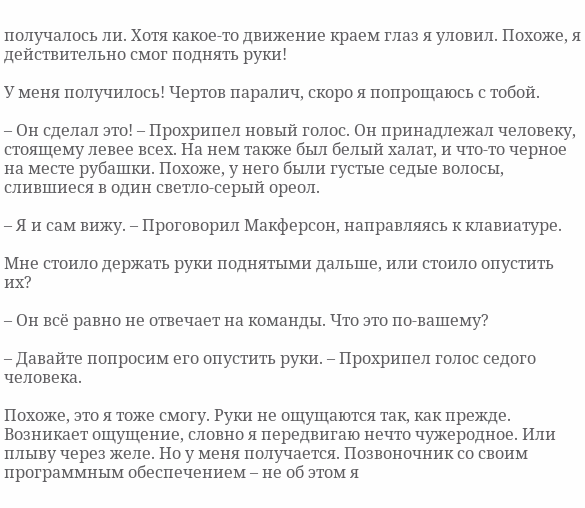получалось ли. Хотя какое-то движение краем глаз я уловил. Похоже, я действительно смог поднять руки!

У меня получилось! Чертов паралич, скоро я попрощаюсь с тобой.

– Он сделал это! – Прохрипел новый голос. Он принадлежал человеку, стоящему левее всех. На нем также был белый халат, и что-то черное на месте рубашки. Похоже, у него были густые седые волосы, слившиеся в один светло-серый ореол.

– Я и сам вижу. – Проговорил Макферсон, направляясь к клавиатуре.

Мне стоило держать руки поднятыми дальше, или стоило опустить их?

– Он всё равно не отвечает на команды. Что это по-вашему?

– Давайте попросим его опустить руки. – Прохрипел голос седого человека.

Похоже, это я тоже смогу. Руки не ощущаются так, как прежде. Возникает ощущение, словно я передвигаю нечто чужеродное. Или плыву через желе. Но у меня получается. Позвоночник со своим программным обеспечением – не об этом я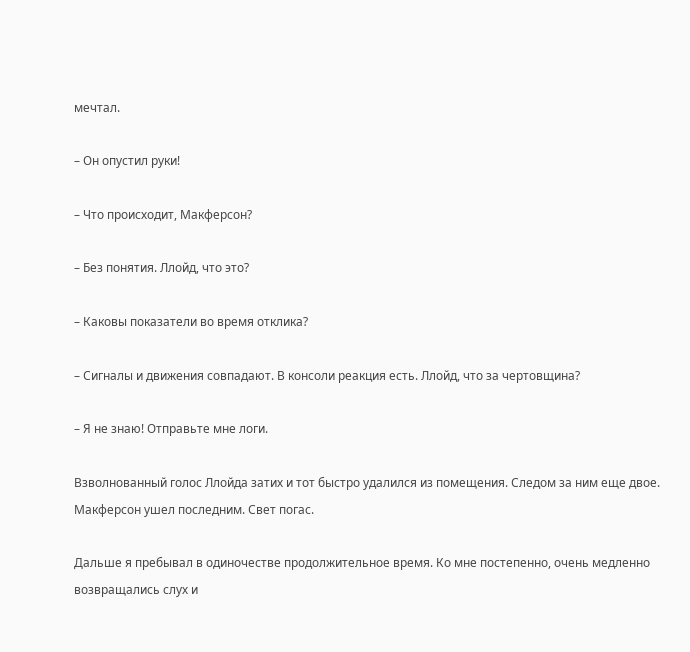мечтал.

– Он опустил руки!

– Что происходит, Макферсон?

– Без понятия. Ллойд, что это?

– Каковы показатели во время отклика?

– Сигналы и движения совпадают. В консоли реакция есть. Ллойд, что за чертовщина?

– Я не знаю! Отправьте мне логи.

Взволнованный голос Ллойда затих и тот быстро удалился из помещения. Следом за ним еще двое. Макферсон ушел последним. Свет погас.

Дальше я пребывал в одиночестве продолжительное время. Ко мне постепенно, очень медленно возвращались слух и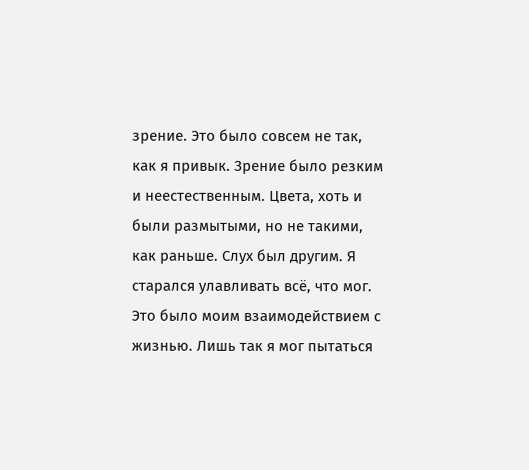зрение. Это было совсем не так, как я привык. Зрение было резким и неестественным. Цвета, хоть и были размытыми, но не такими, как раньше. Слух был другим. Я старался улавливать всё, что мог. Это было моим взаимодействием с жизнью. Лишь так я мог пытаться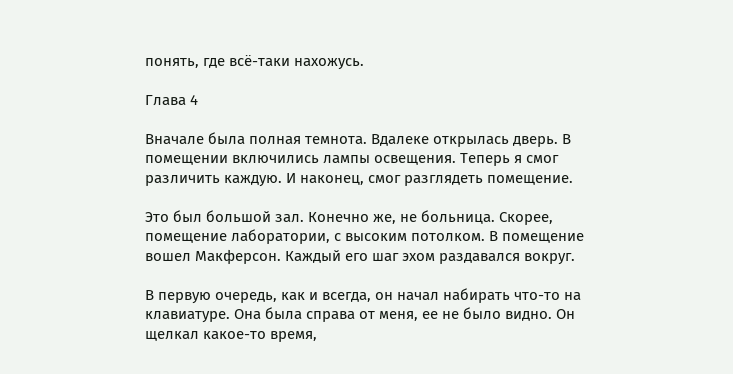понять, где всё-таки нахожусь.

Глава 4

Вначале была полная темнота. Вдалеке открылась дверь. В помещении включились лампы освещения. Теперь я смог различить каждую. И наконец, смог разглядеть помещение.

Это был большой зал. Конечно же, не больница. Скорее, помещение лаборатории, с высоким потолком. В помещение вошел Макферсон. Каждый его шаг эхом раздавался вокруг.

В первую очередь, как и всегда, он начал набирать что-то на клавиатуре. Она была справа от меня, ее не было видно. Он щелкал какое-то время,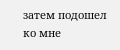затем подошел ко мне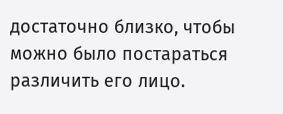достаточно близко, чтобы можно было постараться различить его лицо.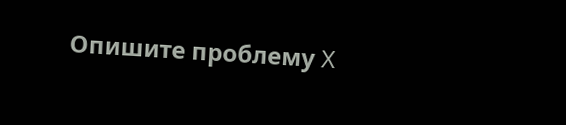Опишите проблему X